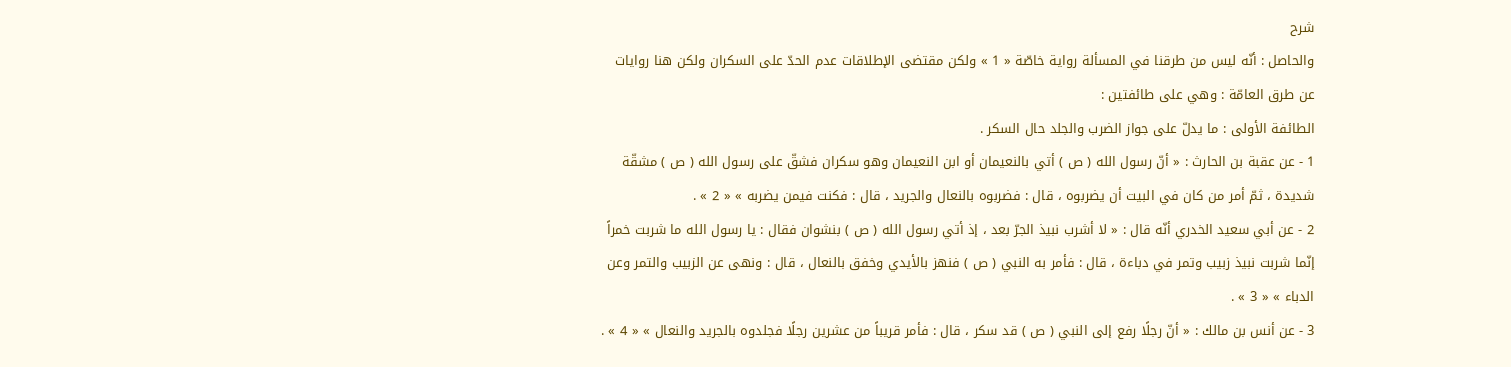شرح
والحاصل : أنّه ليس من طرقنا في المسألة رواية خاصّة « 1 » ولكن مقتضى الإطلاقات عدم الحدّ على السكران ولكن هنا روايات عن طرق العامّة : وهي على طائفتين :
الطائفة الأولى : ما يدلّ على جواز الضرب والجلد حال السكر .
1 - عن عقبة بن الحارث : « أنّ رسول الله ( ص ) أتي بالنعيمان أو ابن النعيمان وهو سكران فشقّ على رسول الله ( ص ) مشقّة شديدة ، ثمّ أمر من كان في البيت أن يضربوه ، قال : فضربوه بالنعال والجريد ، قال : فكنت فيمن يضربه » « 2 » .
2 - عن أبي سعيد الخدري أنّه قال : « لا أشرب نبيذ الجرّ بعد ، إذ أتي رسول الله ( ص ) بنشوان فقال : يا رسول الله ما شربت خمراً إنّما شربت نبيذ زبيب وتمر في دباءة ، قال : فأمر به النبي ( ص ) فنهز بالأيدي وخفق بالنعال ، قال : ونهى عن الزبيب والتمر وعن الدباء » « 3 » .
3 - عن أنس بن مالك : « أنّ رجلًا رفع إلى النبي ( ص ) قد سكر ، قال : فأمر قريباً من عشرين رجلًا فجلدوه بالجريد والنعال » « 4 » .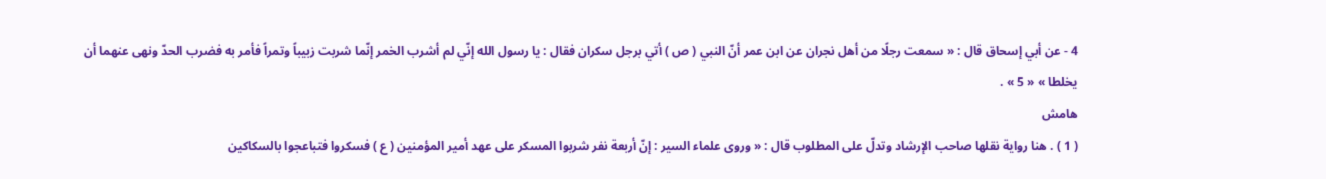4 - عن أبي إسحاق قال : « سمعت رجلًا من أهل نجران عن ابن عمر أنّ النبي ( ص ) أتي برجل سكران فقال : يا رسول الله إنّي لم أشرب الخمر إنّما شربت زبيباً وتمراً فأمر به فضرب الحدّ ونهى عنهما أن يخلطا » « 5 » .
هامش
( 1 ) . هنا رواية نقلها صاحب الإرشاد وتدلّ على المطلوب قال : « وروى علماء السير : إنّ أربعة نفر شربوا المسكر على عهد أمير المؤمنين ( ع ) فسكروا فتباعجوا بالسكاكين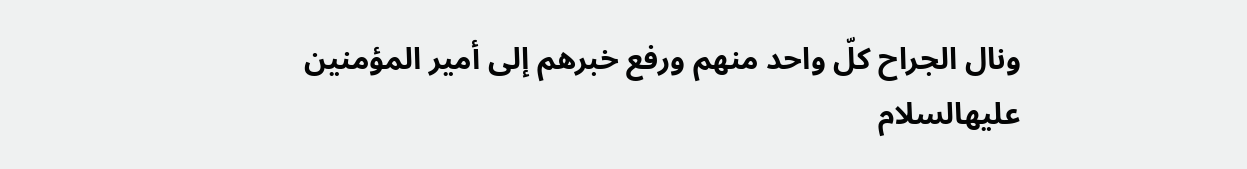ونال الجراح كلّ واحد منهم ورفع خبرهم إلى أمير المؤمنين عليهالسلام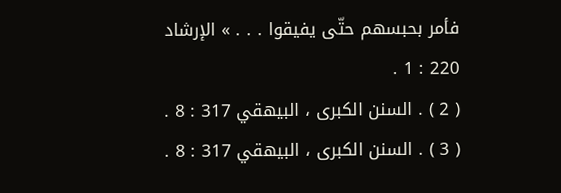فأمر بحبسهم حتّى يفيقوا . . . » الإرشاد 220 : 1 .
( 2 ) . السنن الكبرى ، البيهقي 317 : 8 .
( 3 ) . السنن الكبرى ، البيهقي 317 : 8 .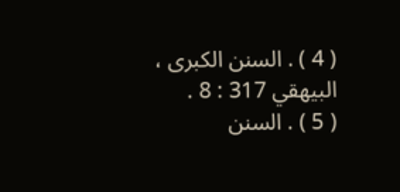( 4 ) . السنن الكبرى ، البيهقي 317 : 8 .
( 5 ) . السنن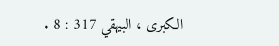الكبرى ، البيهقي 317 : 8 .